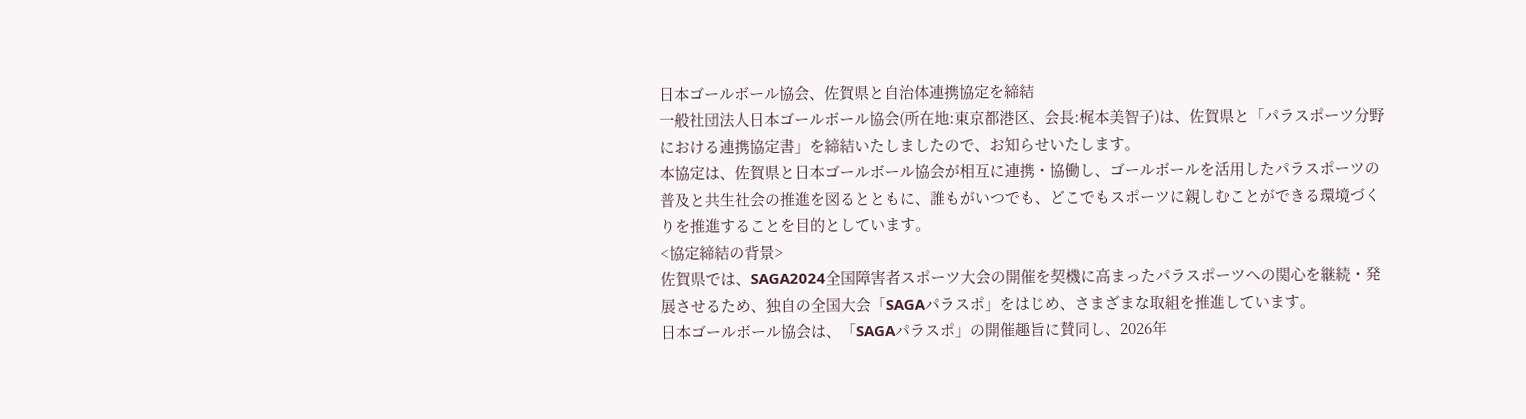日本ゴールボール協会、佐賀県と自治体連携協定を締結
一般社団法人日本ゴールボール協会(所在地:東京都港区、会長:梶本美智子)は、佐賀県と「パラスポーツ分野における連携協定書」を締結いたしましたので、お知らせいたします。
本協定は、佐賀県と日本ゴールボール協会が相互に連携・協働し、ゴールボールを活用したパラスポーツの普及と共生社会の推進を図るとともに、誰もがいつでも、どこでもスポーツに親しむことができる環境づくりを推進することを目的としています。
<協定締結の背景>
佐賀県では、SAGA2024全国障害者スポーツ大会の開催を契機に高まったパラスポーツへの関心を継続・発展させるため、独自の全国大会「SAGAパラスポ」をはじめ、さまざまな取組を推進しています。
日本ゴールボール協会は、「SAGAパラスポ」の開催趣旨に賛同し、2026年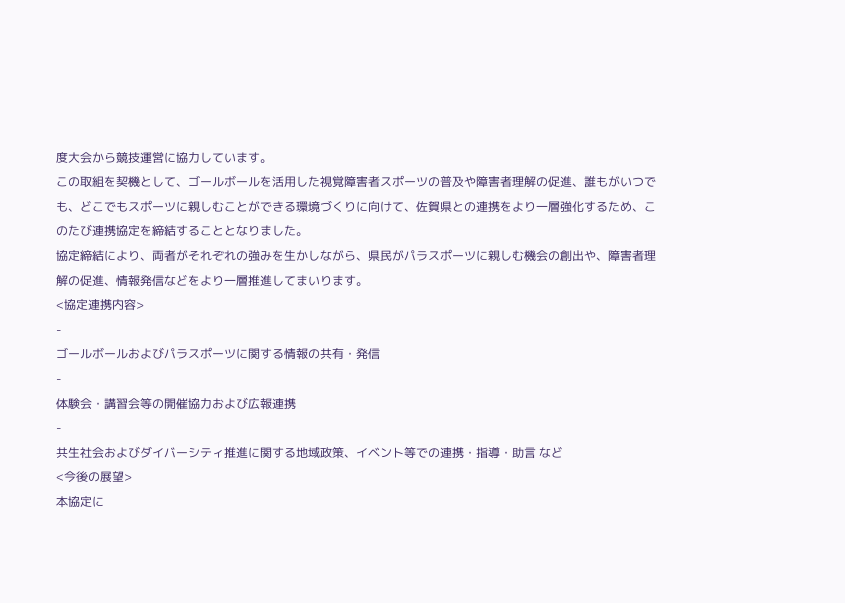度大会から競技運営に協力しています。
この取組を契機として、ゴールボールを活用した視覚障害者スポーツの普及や障害者理解の促進、誰もがいつでも、どこでもスポーツに親しむことができる環境づくりに向けて、佐賀県との連携をより一層強化するため、このたび連携協定を締結することとなりました。
協定締結により、両者がそれぞれの強みを生かしながら、県民がパラスポーツに親しむ機会の創出や、障害者理解の促進、情報発信などをより一層推進してまいります。
<協定連携内容>
-
ゴールボールおよびパラスポーツに関する情報の共有・発信
-
体験会・講習会等の開催協力および広報連携
-
共生社会およびダイバーシティ推進に関する地域政策、イベント等での連携・指導・助言 など
<今後の展望>
本協定に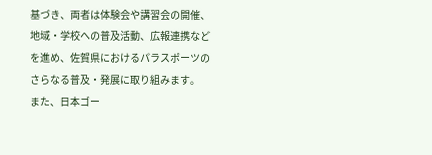基づき、両者は体験会や講習会の開催、地域・学校への普及活動、広報連携などを進め、佐賀県におけるパラスポーツのさらなる普及・発展に取り組みます。
また、日本ゴー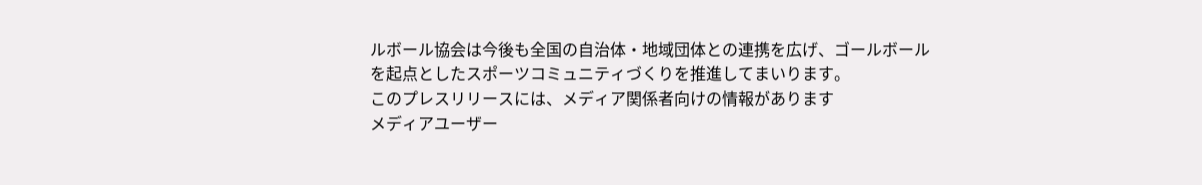ルボール協会は今後も全国の自治体・地域団体との連携を広げ、ゴールボールを起点としたスポーツコミュニティづくりを推進してまいります。
このプレスリリースには、メディア関係者向けの情報があります
メディアユーザー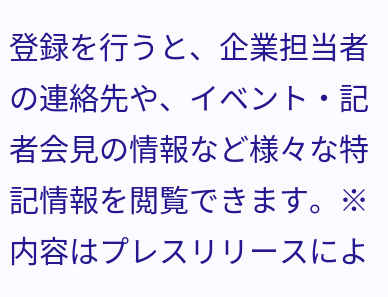登録を行うと、企業担当者の連絡先や、イベント・記者会見の情報など様々な特記情報を閲覧できます。※内容はプレスリリースによ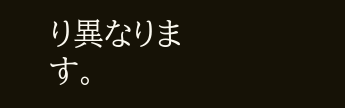り異なります。